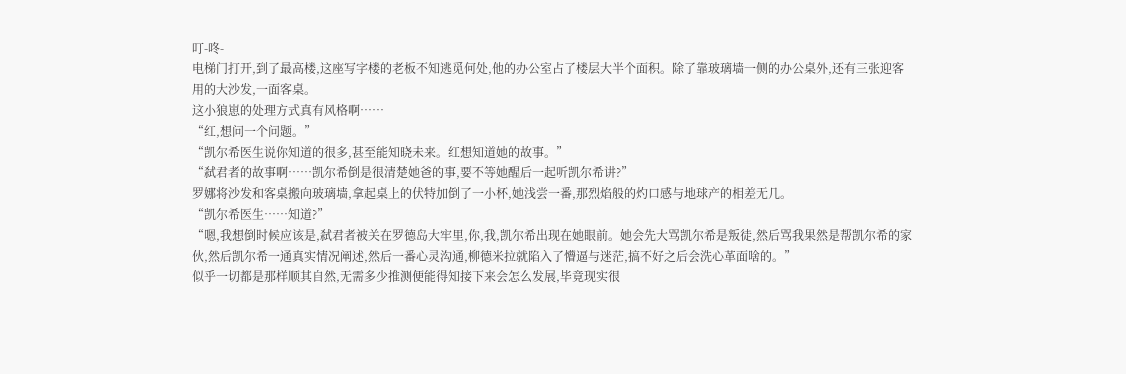叮-咚-
电梯门打开,到了最高楼,这座写字楼的老板不知逃觅何处,他的办公室占了楼层大半个面积。除了靠玻璃墙一侧的办公桌外,还有三张迎客用的大沙发,一面客桌。
这小狼崽的处理方式真有风格啊……
“红,想问一个问题。”
“凯尔希医生说你知道的很多,甚至能知晓未来。红想知道她的故事。”
“弑君者的故事啊……凯尔希倒是很清楚她爸的事,要不等她醒后一起听凯尔希讲?”
罗娜将沙发和客桌搬向玻璃墙,拿起桌上的伏特加倒了一小杯,她浅尝一番,那烈焰般的灼口感与地球产的相差无几。
“凯尔希医生……知道?”
“嗯,我想倒时候应该是,弑君者被关在罗德岛大牢里,你,我,凯尔希出现在她眼前。她会先大骂凯尔希是叛徒,然后骂我果然是帮凯尔希的家伙,然后凯尔希一通真实情况阐述,然后一番心灵沟通,柳德米拉就陷入了懵逼与迷茫,搞不好之后会洗心革面啥的。”
似乎一切都是那样顺其自然,无需多少推测便能得知接下来会怎么发展,毕竟现实很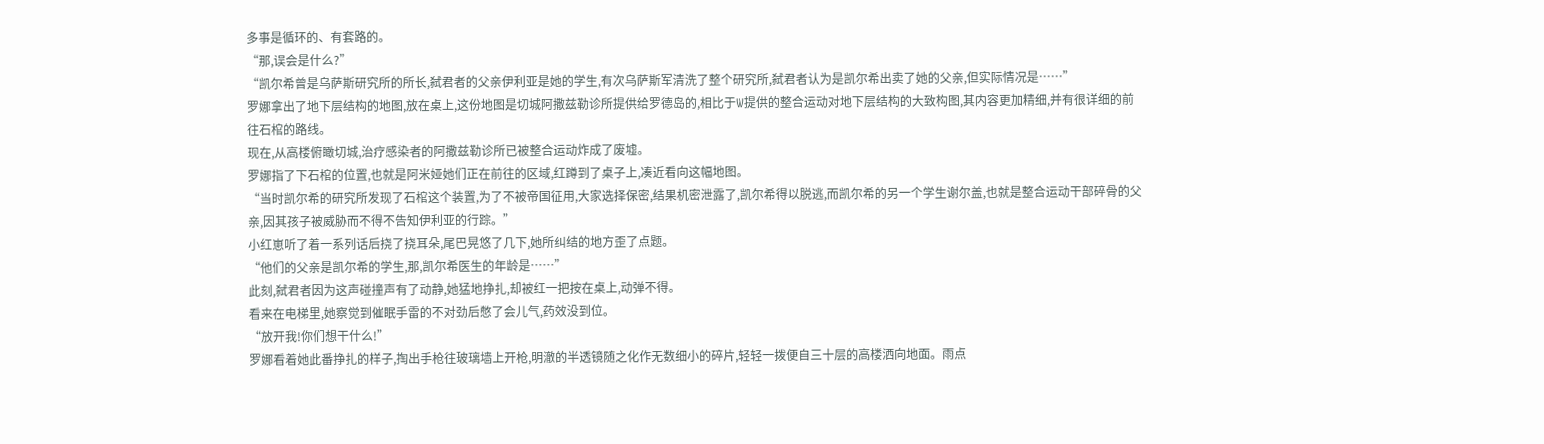多事是循环的、有套路的。
“那,误会是什么?”
“凯尔希曾是乌萨斯研究所的所长,弑君者的父亲伊利亚是她的学生,有次乌萨斯军清洗了整个研究所,弑君者认为是凯尔希出卖了她的父亲,但实际情况是……”
罗娜拿出了地下层结构的地图,放在桌上,这份地图是切城阿撒兹勒诊所提供给罗德岛的,相比于W提供的整合运动对地下层结构的大致构图,其内容更加精细,并有很详细的前往石棺的路线。
现在,从高楼俯瞰切城,治疗感染者的阿撒兹勒诊所已被整合运动炸成了废墟。
罗娜指了下石棺的位置,也就是阿米娅她们正在前往的区域,红蹲到了桌子上,凑近看向这幅地图。
“当时凯尔希的研究所发现了石棺这个装置,为了不被帝国征用,大家选择保密,结果机密泄露了,凯尔希得以脱逃,而凯尔希的另一个学生谢尔盖,也就是整合运动干部碎骨的父亲,因其孩子被威胁而不得不告知伊利亚的行踪。”
小红崽听了着一系列话后挠了挠耳朵,尾巴晃悠了几下,她所纠结的地方歪了点题。
“他们的父亲是凯尔希的学生,那,凯尔希医生的年龄是……”
此刻,弑君者因为这声碰撞声有了动静,她猛地挣扎,却被红一把按在桌上,动弹不得。
看来在电梯里,她察觉到催眠手雷的不对劲后憋了会儿气,药效没到位。
“放开我!你们想干什么!”
罗娜看着她此番挣扎的样子,掏出手枪往玻璃墙上开枪,明澈的半透镜随之化作无数细小的碎片,轻轻一拨便自三十层的高楼洒向地面。雨点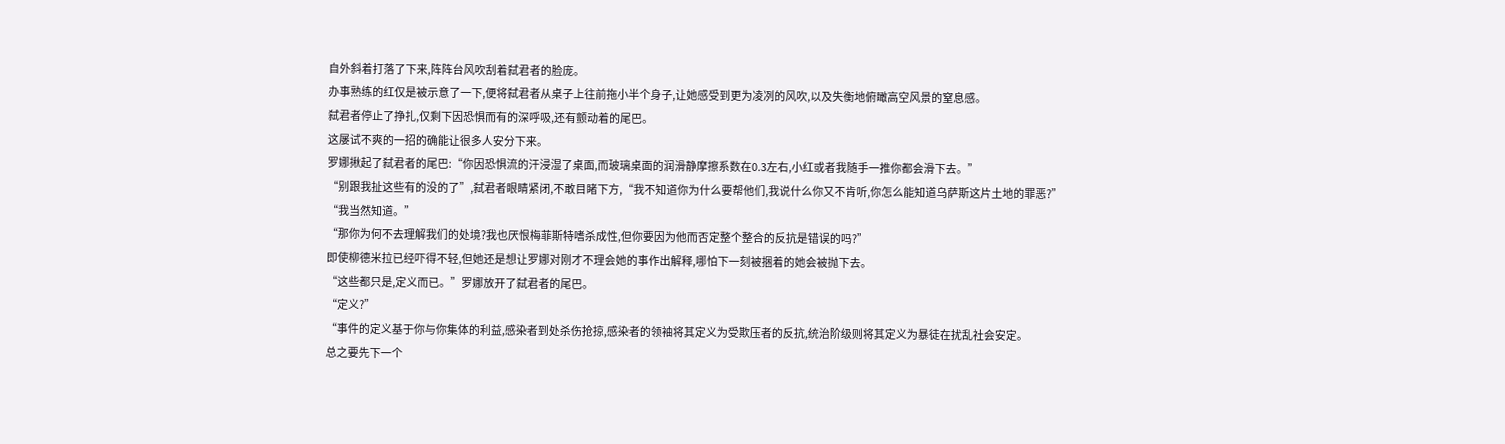自外斜着打落了下来,阵阵台风吹刮着弑君者的脸庞。
办事熟练的红仅是被示意了一下,便将弑君者从桌子上往前拖小半个身子,让她感受到更为凌冽的风吹,以及失衡地俯瞰高空风景的窒息感。
弑君者停止了挣扎,仅剩下因恐惧而有的深呼吸,还有颤动着的尾巴。
这屡试不爽的一招的确能让很多人安分下来。
罗娜揪起了弑君者的尾巴:“你因恐惧流的汗浸湿了桌面,而玻璃桌面的润滑静摩擦系数在0.3左右,小红或者我随手一推你都会滑下去。”
“别跟我扯这些有的没的了”,弑君者眼睛紧闭,不敢目睹下方,“我不知道你为什么要帮他们,我说什么你又不肯听,你怎么能知道乌萨斯这片土地的罪恶?”
“我当然知道。”
“那你为何不去理解我们的处境?我也厌恨梅菲斯特嗜杀成性,但你要因为他而否定整个整合的反抗是错误的吗?”
即使柳德米拉已经吓得不轻,但她还是想让罗娜对刚才不理会她的事作出解释,哪怕下一刻被捆着的她会被抛下去。
“这些都只是,定义而已。”罗娜放开了弑君者的尾巴。
“定义?”
“事件的定义基于你与你集体的利益,感染者到处杀伤抢掠,感染者的领袖将其定义为受欺压者的反抗,统治阶级则将其定义为暴徒在扰乱社会安定。
总之要先下一个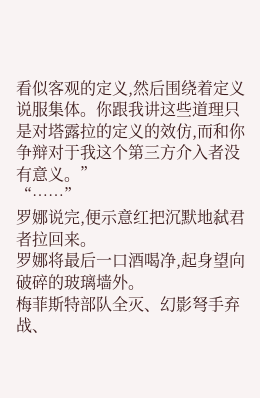看似客观的定义,然后围绕着定义说服集体。你跟我讲这些道理只是对塔露拉的定义的效仿,而和你争辩对于我这个第三方介入者没有意义。”
“……”
罗娜说完,便示意红把沉默地弑君者拉回来。
罗娜将最后一口酒喝净,起身望向破碎的玻璃墙外。
梅菲斯特部队全灭、幻影弩手弃战、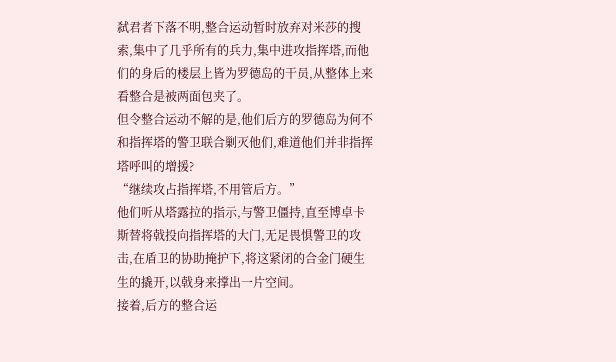弑君者下落不明,整合运动暂时放弃对米莎的搜索,集中了几乎所有的兵力,集中进攻指挥塔,而他们的身后的楼层上皆为罗德岛的干员,从整体上来看整合是被两面包夹了。
但令整合运动不解的是,他们后方的罗德岛为何不和指挥塔的警卫联合剿灭他们,难道他们并非指挥塔呼叫的增援?
“继续攻占指挥塔,不用管后方。”
他们听从塔露拉的指示,与警卫僵持,直至博卓卡斯替将戟投向指挥塔的大门,无足畏惧警卫的攻击,在盾卫的协助掩护下,将这紧闭的合金门硬生生的撬开,以戟身来撑出一片空间。
接着,后方的整合运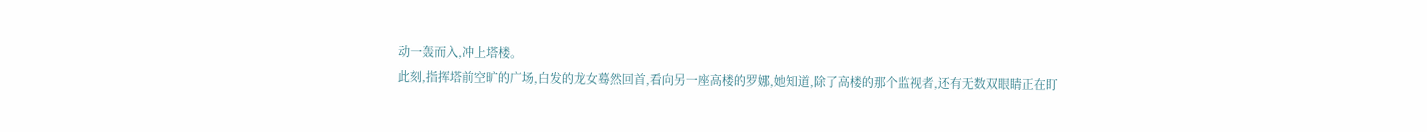动一轰而入,冲上塔楼。
此刻,指挥塔前空旷的广场,白发的龙女蓦然回首,看向另一座高楼的罗娜,她知道,除了高楼的那个监视者,还有无数双眼睛正在盯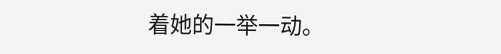着她的一举一动。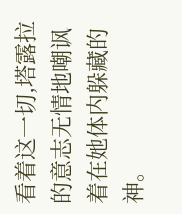看着这一切,塔露拉的意志无情地嘲讽着在她体内躲藏的神。